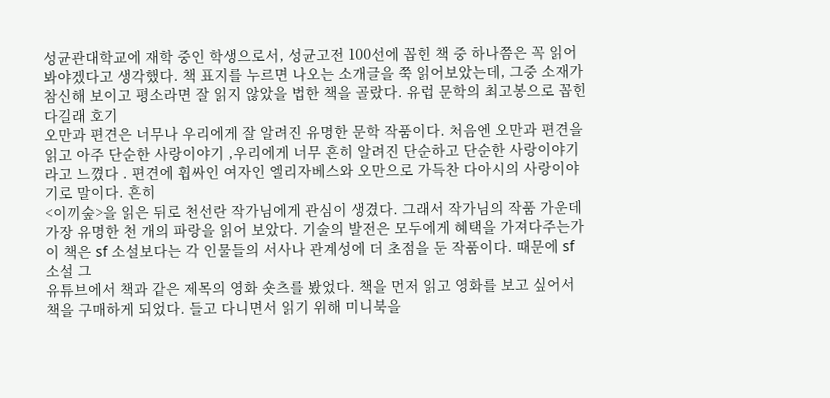성균관대학교에 재학 중인 학생으로서, 성균고전 100선에 꼽힌 책 중 하나쯤은 꼭 읽어봐야겠다고 생각했다. 책 표지를 누르면 나오는 소개글을 쭉 읽어보았는데, 그중 소재가 참신해 보이고 평소라면 잘 읽지 않았을 법한 책을 골랐다. 유럽 문학의 최고봉으로 꼽힌다길래 호기
오만과 편견은 너무나 우리에게 잘 알려진 유명한 문학 작품이다. 처음엔 오만과 편견을 읽고 아주 단순한 사랑이야기 ,우리에게 너무 흔히 알려진 단순하고 단순한 사랑이야기라고 느꼈다 . 편견에 휩싸인 여자인 엘리자베스와 오만으로 가득찬 다아시의 사랑이야기로 말이다. 흔히
<이끼숲>을 읽은 뒤로 천선란 작가님에게 관심이 생겼다. 그래서 작가님의 작품 가운데 가장 유명한 천 개의 파랑을 읽어 보았다. 기술의 발전은 모두에게 혜택을 가져다주는가이 책은 sf 소설보다는 각 인물들의 서사나 관계성에 더 초점을 둔 작품이다. 때문에 sf 소설 그
유튜브에서 책과 같은 제목의 영화 숏츠를 봤었다. 책을 먼저 읽고 영화를 보고 싶어서 책을 구매하게 되었다. 들고 다니면서 읽기 위해 미니북을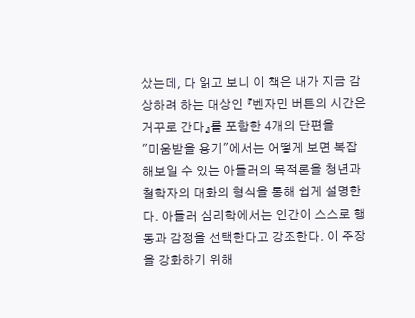샀는데, 다 읽고 보니 이 책은 내가 지금 감상하려 하는 대상인 『벤자민 버튼의 시간은 거꾸로 간다』를 포함한 4개의 단편을
"미움받을 용기"에서는 어떻게 보면 복잡해보일 수 있는 아들러의 목적론을 청년과 철학자의 대화의 형식을 통해 쉽게 설명한다. 아들러 심리학에서는 인간이 스스로 행동과 감정을 선택한다고 강조한다. 이 주장을 강화하기 위해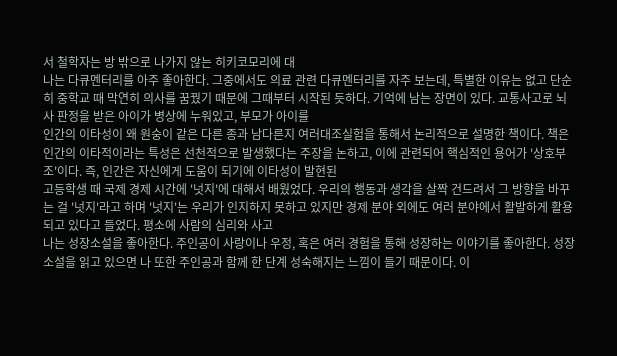서 철학자는 방 밖으로 나가지 않는 히키코모리에 대
나는 다큐멘터리를 아주 좋아한다. 그중에서도 의료 관련 다큐멘터리를 자주 보는데, 특별한 이유는 없고 단순히 중학교 때 막연히 의사를 꿈꿨기 때문에 그때부터 시작된 듯하다. 기억에 남는 장면이 있다. 교통사고로 뇌사 판정을 받은 아이가 병상에 누워있고, 부모가 아이를
인간의 이타성이 왜 원숭이 같은 다른 종과 남다른지 여러대조실험을 통해서 논리적으로 설명한 책이다. 책은 인간의 이타적이라는 특성은 선천적으로 발생했다는 주장을 논하고, 이에 관련되어 핵심적인 용어가 '상호부조'이다. 즉, 인간은 자신에게 도움이 되기에 이타성이 발현된
고등학생 때 국제 경제 시간에 '넛지'에 대해서 배웠었다. 우리의 행동과 생각을 살짝 건드려서 그 방향을 바꾸는 걸 '넛지'라고 하며 '넛지'는 우리가 인지하지 못하고 있지만 경제 분야 외에도 여러 분야에서 활발하게 활용되고 있다고 들었다. 평소에 사람의 심리와 사고
나는 성장소설을 좋아한다. 주인공이 사랑이나 우정, 혹은 여러 경험을 통해 성장하는 이야기를 좋아한다. 성장소설을 읽고 있으면 나 또한 주인공과 함께 한 단계 성숙해지는 느낌이 들기 때문이다. 이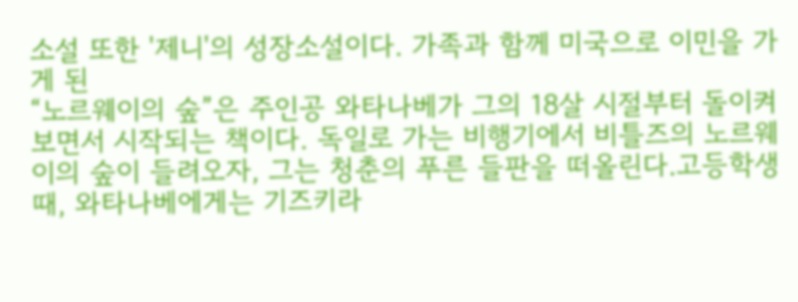소설 또한 '제니'의 성장소설이다. 가족과 함께 미국으로 이민을 가게 된
“노르웨이의 숲”은 주인공 와타나베가 그의 18살 시절부터 돌이켜보면서 시작되는 책이다. 독일로 가는 비행기에서 비틀즈의 노르웨이의 숲이 들려오자, 그는 청춘의 푸른 들판을 떠올린다.고등학생 때, 와타나베에게는 기즈키라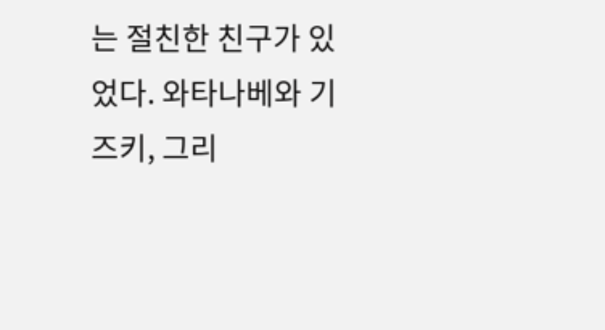는 절친한 친구가 있었다. 와타나베와 기즈키, 그리